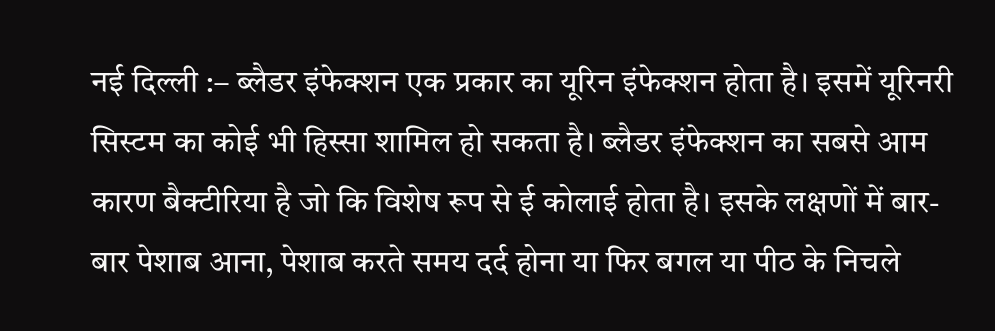नई दिल्ली :– ब्लैडर इंफेक्शन एक प्रकार का यूरिन इंफेक्शन होता है। इसमें यूरिनरी सिस्टम का कोई भी हिस्सा शामिल हो सकता है। ब्लैडर इंफेक्शन का सबसे आम कारण बैक्टीरिया है जो कि विशेष रूप से ई कोलाई होता है। इसके लक्षणों में बार-बार पेशाब आना, पेशाब करते समय दर्द होना या फिर बगल या पीठ के निचले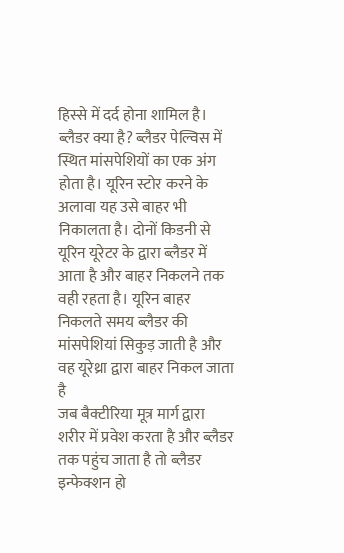हिस्से में दर्द होना शामिल है।
ब्लैडर क्या है? ब्लैडर पेल्विस में स्थित मांसपेशियों का एक अंग होता है। यूरिन स्टोर करने के अलावा यह उसे बाहर भी निकालता है। दोनों किडनी से यूरिन यूरेटर के द्वारा ब्लैडर में आता है और बाहर निकलने तक वही रहता है। यूरिन बाहर निकलते समय ब्लैडर की मांसपेशियां सिकुड़ जाती है और वह यूरेथ्रा द्वारा बाहर निकल जाता है
जब बैक्टीरिया मूत्र मार्ग द्वारा शरीर में प्रवेश करता है और ब्लैडर तक पहुंच जाता है तो ब्लैडर इन्फेक्शन हो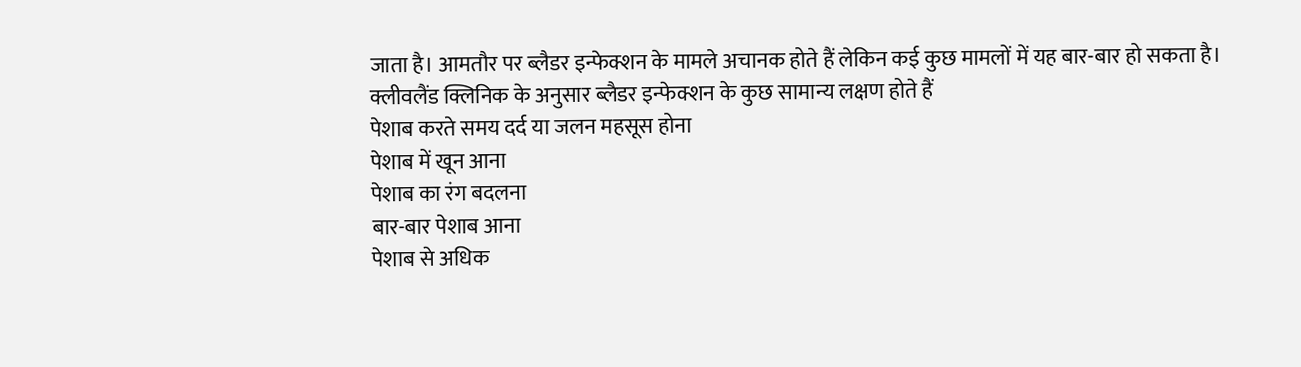जाता है। आमतौर पर ब्लैडर इन्फेक्शन के मामले अचानक होते हैं लेकिन कई कुछ मामलों में यह बार-बार हो सकता है।
क्लीवलैंड क्लिनिक के अनुसार ब्लैडर इन्फेक्शन के कुछ सामान्य लक्षण होते हैं
पेशाब करते समय दर्द या जलन महसूस होना
पेशाब में खून आना
पेशाब का रंग बदलना
बार-बार पेशाब आना
पेशाब से अधिक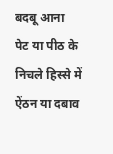बदबू आना
पेट या पीठ के निचले हिस्से में ऐंठन या दबाव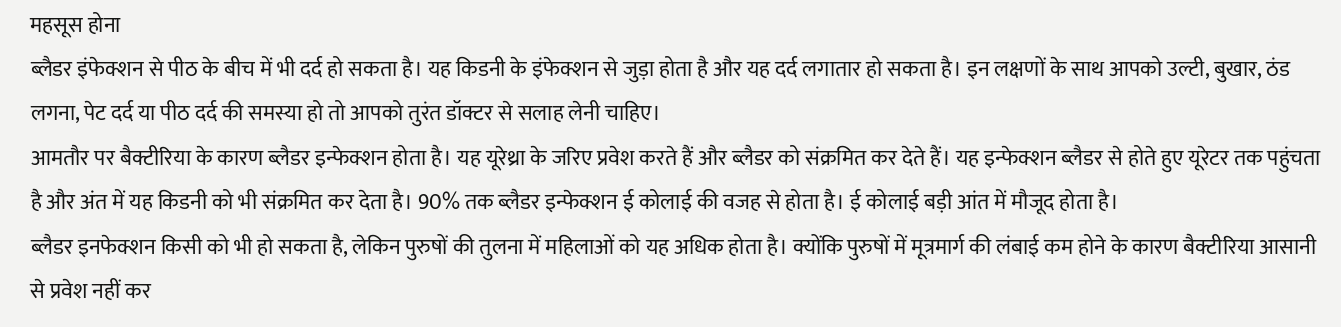महसूस होना
ब्लैडर इंफेक्शन से पीठ के बीच में भी दर्द हो सकता है। यह किडनी के इंफेक्शन से जुड़ा होता है और यह दर्द लगातार हो सकता है। इन लक्षणों के साथ आपको उल्टी, बुखार, ठंड लगना, पेट दर्द या पीठ दर्द की समस्या हो तो आपको तुरंत डॉक्टर से सलाह लेनी चाहिए।
आमतौर पर बैक्टीरिया के कारण ब्लैडर इन्फेक्शन होता है। यह यूरेथ्रा के जरिए प्रवेश करते हैं और ब्लैडर को संक्रमित कर देते हैं। यह इन्फेक्शन ब्लैडर से होते हुए यूरेटर तक पहुंचता है और अंत में यह किडनी को भी संक्रमित कर देता है। 90% तक ब्लैडर इन्फेक्शन ई कोलाई की वजह से होता है। ई कोलाई बड़ी आंत में मौजूद होता है।
ब्लैडर इनफेक्शन किसी को भी हो सकता है, लेकिन पुरुषों की तुलना में महिलाओं को यह अधिक होता है। क्योंकि पुरुषों में मूत्रमार्ग की लंबाई कम होने के कारण बैक्टीरिया आसानी से प्रवेश नहीं कर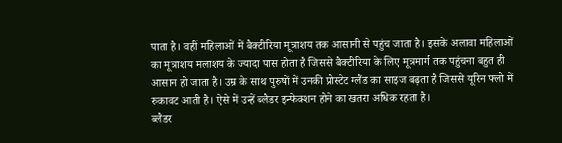पाता है। वहीं महिलाओं में बैक्टीरिया मूत्राशय तक आसानी से पहुंच जाता है। इसके अलावा महिलाओं का मूत्राशय मलाशय के ज्यादा पास होता है जिससे बैक्टीरिया के लिए मूत्रमार्ग तक पहुंचना बहुत ही आसान हो जाता है। उम्र के साथ पुरुषों में उनकी प्रोस्टेट ग्लैंड का साइज बढ़ता है जिससे यूरिन फ्लो में रुकावट आती है। ऐसे में उन्हें ब्लैडर इन्फेक्शन होने का खतरा अधिक रहता है।
ब्लैडर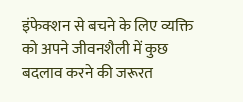इंफेक्शन से बचने के लिए व्यक्ति को अपने जीवनशैली में कुछ बदलाव करने की जरूरत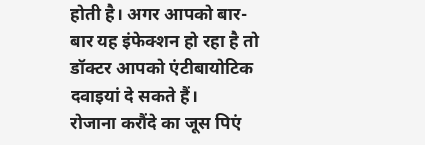होती है। अगर आपको बार-बार यह इंफेक्शन हो रहा है तो डॉक्टर आपको एंटीबायोटिक दवाइयां दे सकते हैं।
रोजाना करौंदे का जूस पिएं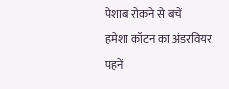पेशाब रोकने से बचें
हमेशा कॉटन का अंडरवियर पहनें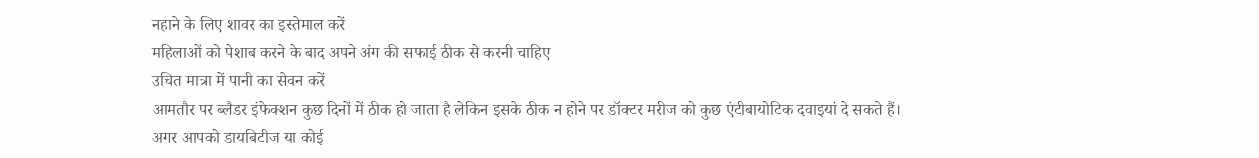नहाने के लिए शावर का इस्तेमाल करें
महिलाओं को पेशाब करने के बाद अपने अंग की सफाई ठीक से करनी चाहिए
उचित मात्रा में पानी का सेवन करें
आमतौर पर ब्लैडर इंफेक्शन कुछ दिनों में ठीक हो जाता है लेकिन इसके ठीक न होने पर डॉक्टर मरीज को कुछ एंटीबायोटिक दवाइयां दे सकते हैं।
अगर आपको डायबिटीज या कोई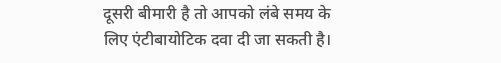दूसरी बीमारी है तो आपको लंबे समय के लिए एंटीबायोटिक दवा दी जा सकती है।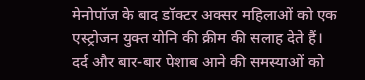मेनोपॉज के बाद डॉक्टर अक्सर महिलाओं को एक एस्ट्रोजन युक्त योनि की क्रीम की सलाह देते हैं।
दर्द और बार-बार पेशाब आने की समस्याओं को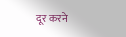दूर करने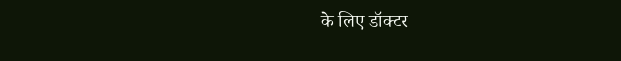के लिए डॉक्टर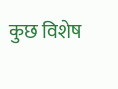कुछ विशेष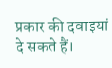प्रकार की दवाइयां दे सकते हैं।